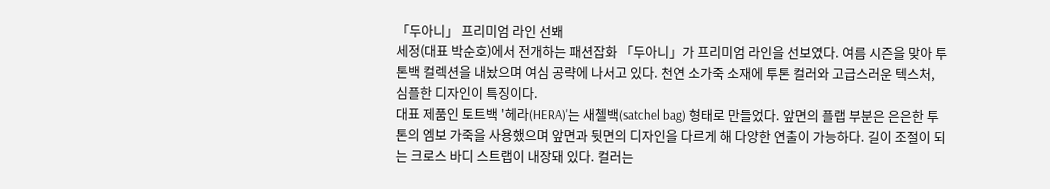「두아니」 프리미엄 라인 선봬
세정(대표 박순호)에서 전개하는 패션잡화 「두아니」가 프리미엄 라인을 선보였다. 여름 시즌을 맞아 투톤백 컬렉션을 내놨으며 여심 공략에 나서고 있다. 천연 소가죽 소재에 투톤 컬러와 고급스러운 텍스처, 심플한 디자인이 특징이다.
대표 제품인 토트백 '헤라(HERA)'는 새첼백(satchel bag) 형태로 만들었다. 앞면의 플랩 부분은 은은한 투톤의 엠보 가죽을 사용했으며 앞면과 뒷면의 디자인을 다르게 해 다양한 연출이 가능하다. 길이 조절이 되는 크로스 바디 스트랩이 내장돼 있다. 컬러는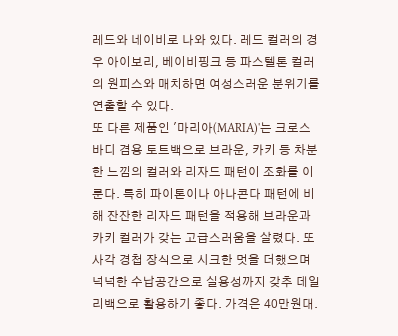레드와 네이비로 나와 있다. 레드 컬러의 경우 아이보리, 베이비핑크 등 파스텔톤 컬러의 원피스와 매치하면 여성스러운 분위기를 연출할 수 있다.
또 다른 제품인 '마리아(MARIA)'는 크로스 바디 겸용 토트백으로 브라운, 카키 등 차분한 느낌의 컬러와 리자드 패턴이 조화를 이룬다. 특히 파이톤이나 아나콘다 패턴에 비해 잔잔한 리자드 패턴을 적용해 브라운과 카키 컬러가 갖는 고급스러움을 살렸다. 또 사각 경첩 장식으로 시크한 멋을 더했으며 넉넉한 수납공간으로 실용성까지 갖추 데일리백으로 활용하기 좋다. 가격은 40만원대.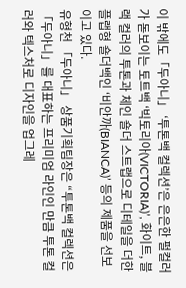이 밖에도「두아니」 ‘투톤백 컬렉션’은 은은한 펄컬러가 돋보이는 토트백 ‘빅토리아(VICTORIA)’, 화이트, 블랙 컬러의 투톤과 체인 숄더 스트랩으로 디테일을 더한 플랩형 숄더백인 ‘비안까(BIANCA)’ 등의 제품을 선보이고 있다.
유형천 「두아니」 상품기획팀장은 “투톤백 컬렉션은 「두아니」를 대표하는 프리미엄 라인인 만큼 투톤 컬러와 텍스처로 디자인을 업그레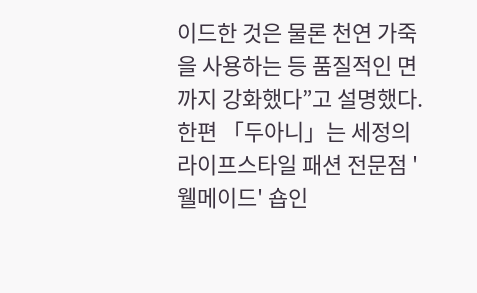이드한 것은 물론 천연 가죽을 사용하는 등 품질적인 면까지 강화했다”고 설명했다.
한편 「두아니」는 세정의 라이프스타일 패션 전문점 '웰메이드' 숍인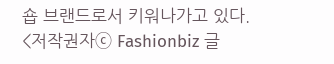숍 브랜드로서 키워나가고 있다.
<저작권자ⓒ Fashionbiz 글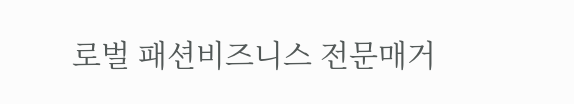로벌 패션비즈니스 전문매거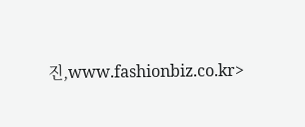진,www.fashionbiz.co.kr>